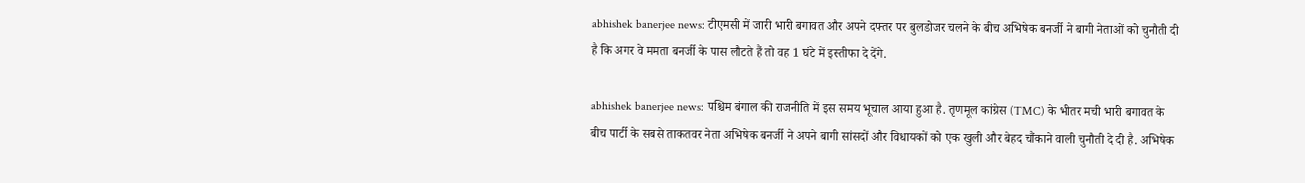abhishek banerjee news: टीएमसी में जारी भारी बगावत और अपने दफ्तर पर बुलडोजर चलने के बीच अभिषेक बनर्जी ने बागी नेताओं को चुनौती दी है कि अगर वे ममता बनर्जी के पास लौटते हैं तो वह 1 घंटे में इस्तीफा दे देंगे.

abhishek banerjee news: पश्चिम बंगाल की राजनीति में इस समय भूचाल आया हुआ है. तृणमूल कांग्रेस (TMC) के भीतर मची भारी बगावत के बीच पार्टी के सबसे ताकतवर नेता अभिषेक बनर्जी ने अपने बागी सांसदों और विधायकों को एक खुली और बेहद चौंकाने वाली चुनौती दे दी है. अभिषेक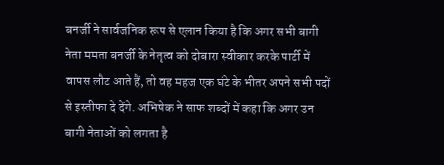बनर्जी ने सार्वजनिक रूप से एलान किया है कि अगर सभी बागी नेता ममता बनर्जी के नेतृत्व को दोबारा स्वीकार करके पार्टी में वापस लौट आते हैं, तो वह महज एक घंटे के भीतर अपने सभी पदों से इस्तीफा दे देंगे. अभिषेक ने साफ शब्दों में कहा कि अगर उन बागी नेताओं को लगता है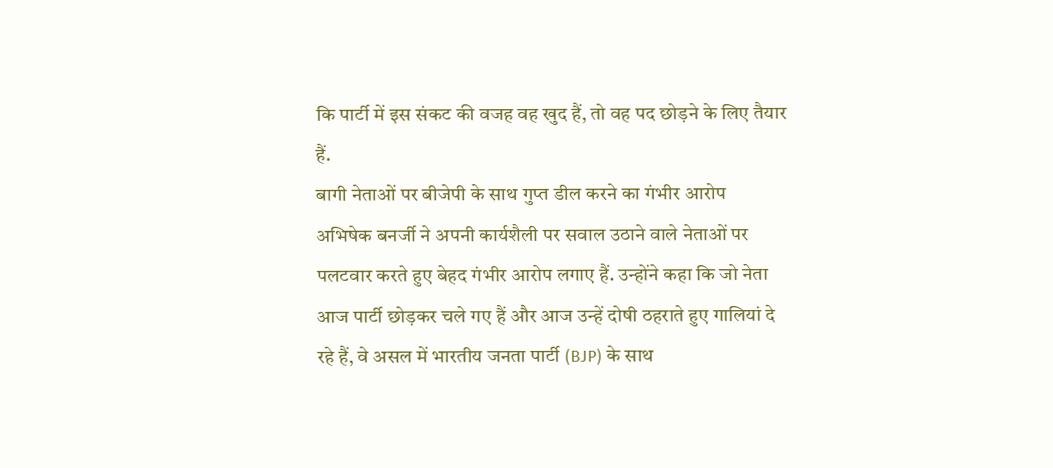कि पार्टी में इस संकट की वजह वह खुद हैं, तो वह पद छोड़ने के लिए तैयार हैं.
बागी नेताओं पर बीजेपी के साथ गुप्त डील करने का गंभीर आरोप
अभिषेक बनर्जी ने अपनी कार्यशैली पर सवाल उठाने वाले नेताओं पर पलटवार करते हुए बेहद गंभीर आरोप लगाए हैं. उन्होंने कहा कि जो नेता आज पार्टी छोड़कर चले गए हैं और आज उन्हें दोषी ठहराते हुए गालियां दे रहे हैं, वे असल में भारतीय जनता पार्टी (BJP) के साथ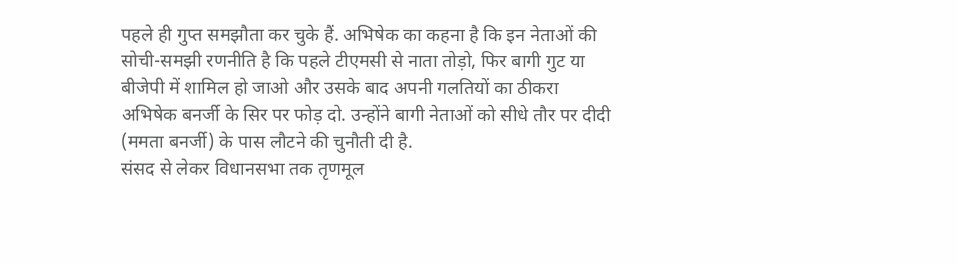पहले ही गुप्त समझौता कर चुके हैं. अभिषेक का कहना है कि इन नेताओं की सोची-समझी रणनीति है कि पहले टीएमसी से नाता तोड़ो, फिर बागी गुट या बीजेपी में शामिल हो जाओ और उसके बाद अपनी गलतियों का ठीकरा अभिषेक बनर्जी के सिर पर फोड़ दो. उन्होंने बागी नेताओं को सीधे तौर पर दीदी (ममता बनर्जी) के पास लौटने की चुनौती दी है.
संसद से लेकर विधानसभा तक तृणमूल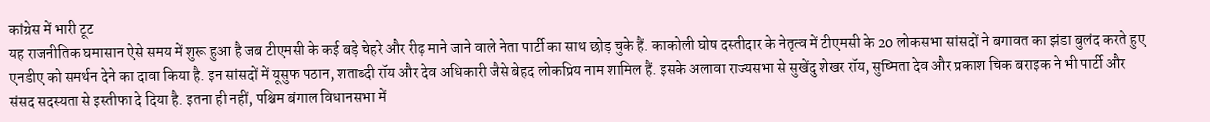कांग्रेस में भारी टूट
यह राजनीतिक घमासान ऐसे समय में शुरू हुआ है जब टीएमसी के कई बड़े चेहरे और रीढ़ माने जाने वाले नेता पार्टी का साथ छोड़ चुके हैं. काकोली घोष दस्तीदार के नेतृत्व में टीएमसी के 20 लोकसभा सांसदों ने बगावत का झंडा बुलंद करते हुए एनडीए को समर्थन देने का दावा किया है. इन सांसदों में यूसुफ पठान, शताब्दी रॉय और देव अधिकारी जैसे बेहद लोकप्रिय नाम शामिल हैं. इसके अलावा राज्यसभा से सुखेंदु शेखर रॉय, सुष्मिता देव और प्रकाश चिक बराइक ने भी पार्टी और संसद सदस्यता से इस्तीफा दे दिया है. इतना ही नहीं, पश्चिम बंगाल विधानसभा में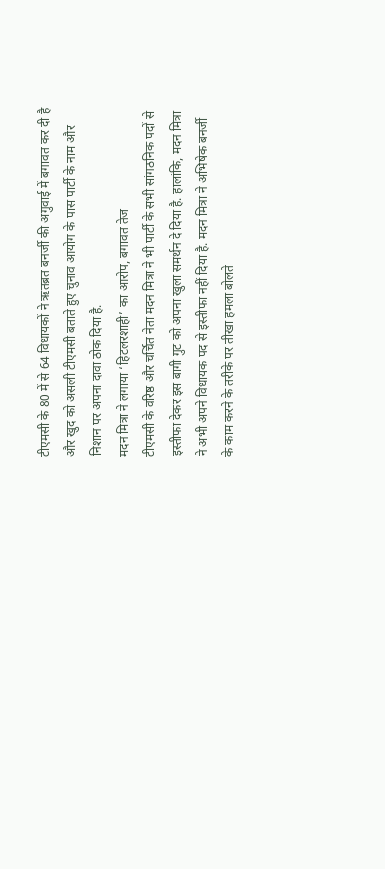टीएमसी के 80 में से 64 विधायकों ने ऋतब्रत बनर्जी की अगुवाई में बगावत कर दी है और खुद को असली टीएमसी बताते हुए चुनाव आयोग के पास पार्टी के नाम और निशान पर अपना दावा ठोक दिया है.
मदन मित्रा ने लगाया ‘हिटलरशाही’ का आरोप, बगावत तेज
टीएमसी के वरिष्ठ और चर्चित नेता मदन मित्रा ने भी पार्टी के सभी सांगठनिक पदों से इस्तीफा देकर इस बागी गुट को अपना खुला समर्थन दे दिया है. हालांकि, मदन मित्रा ने अभी अपने विधायक पद से इस्तीफा नहीं दिया है. मदन मित्रा ने अभिषेक बनर्जी के काम करने के तरीके पर तीखा हमला बोलते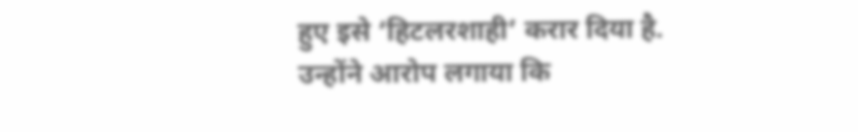हुए इसे ‘हिटलरशाही’ करार दिया है. उन्होंने आरोप लगाया कि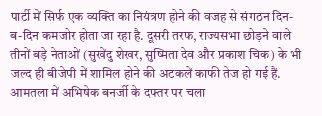पार्टी में सिर्फ एक व्यक्ति का नियंत्रण होने की वजह से संगठन दिन-ब-दिन कमजोर होता जा रहा है. दूसरी तरफ, राज्यसभा छोड़ने वाले तीनों बड़े नेताओं (सुखेंदु शेखर, सुष्मिता देव और प्रकाश चिक) के भी जल्द ही बीजेपी में शामिल होने की अटकलें काफी तेज हो गई हैं.
आमतला में अभिषेक बनर्जी के दफ्तर पर चला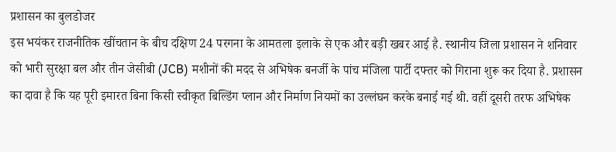प्रशासन का बुलडोजर
इस भयंकर राजनीतिक खींचतान के बीच दक्षिण 24 परगना के आमतला इलाके से एक और बड़ी खबर आई है. स्थानीय जिला प्रशासन ने शनिवार को भारी सुरक्षा बल और तीन जेसीबी (JCB) मशीनों की मदद से अभिषेक बनर्जी के पांच मंजिला पार्टी दफ्तर को गिराना शुरू कर दिया है. प्रशासन का दावा है कि यह पूरी इमारत बिना किसी स्वीकृत बिल्डिंग प्लान और निर्माण नियमों का उल्लंघन करके बनाई गई थी. वहीं दूसरी तरफ अभिषेक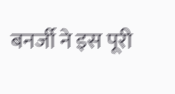बनर्जी ने इस पूरी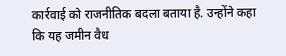कार्रवाई को राजनीतिक बदला बताया है. उन्होंने कहा कि यह जमीन वैध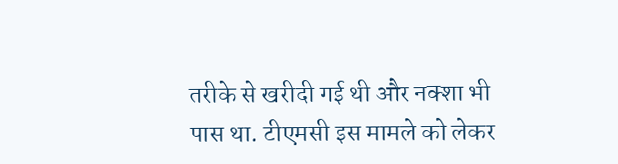तरीके से खरीदी गई थी और नक्शा भी पास था. टीएमसी इस मामले को लेकर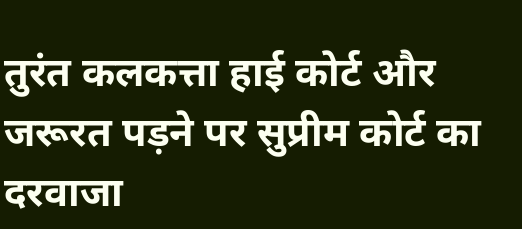तुरंत कलकत्ता हाई कोर्ट और जरूरत पड़ने पर सुप्रीम कोर्ट का दरवाजा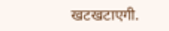खटखटाएगी.